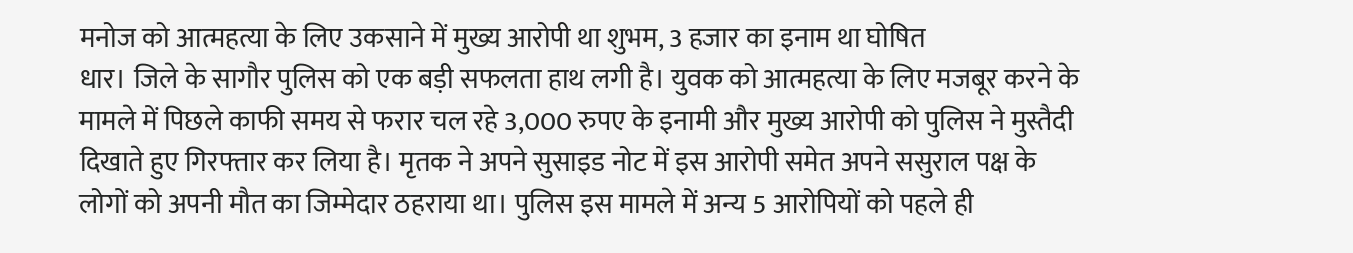मनोज को आत्महत्या के लिए उकसाने में मुख्य आरोपी था शुभम, 3 हजार का इनाम था घोषित
धार। जिले के सागौर पुलिस को एक बड़ी सफलता हाथ लगी है। युवक को आत्महत्या के लिए मजबूर करने के मामले में पिछले काफी समय से फरार चल रहे 3,000 रुपए के इनामी और मुख्य आरोपी को पुलिस ने मुस्तैदी दिखाते हुए गिरफ्तार कर लिया है। मृतक ने अपने सुसाइड नोट में इस आरोपी समेत अपने ससुराल पक्ष के लोगों को अपनी मौत का जिम्मेदार ठहराया था। पुलिस इस मामले में अन्य 5 आरोपियों को पहले ही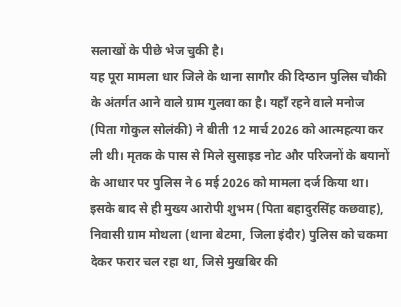सलाखों के पीछे भेज चुकी है।
यह पूरा मामला धार जिले के थाना सागौर की दिग्ठान पुलिस चौकी के अंतर्गत आने वाले ग्राम गुलवा का है। यहाँ रहने वाले मनोज (पिता गोकुल सोलंकी) ने बीती 12 मार्च 2026 को आत्महत्या कर ली थी। मृतक के पास से मिले सुसाइड नोट और परिजनों के बयानों के आधार पर पुलिस ने 6 मई 2026 को मामला दर्ज किया था। इसके बाद से ही मुख्य आरोपी शुभम (पिता बहादुरसिंह कछवाह), निवासी ग्राम मोथला (थाना बेटमा, जिला इंदौर) पुलिस को चकमा देकर फरार चल रहा था, जिसे मुखबिर की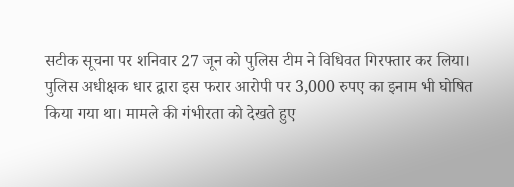सटीक सूचना पर शनिवार 27 जून को पुलिस टीम ने विधिवत गिरफ्तार कर लिया।
पुलिस अधीक्षक धार द्वारा इस फरार आरोपी पर 3,000 रुपए का इनाम भी घोषित किया गया था। मामले की गंभीरता को देखते हुए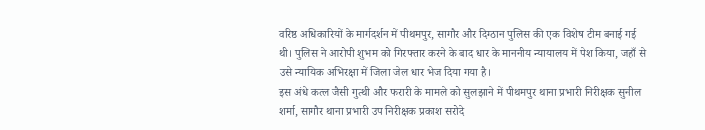वरिष्ठ अधिकारियों के मार्गदर्शन में पीथमपुर, सागौर और दिग्ठान पुलिस की एक विशेष टीम बनाई गई थी। पुलिस ने आरोपी शुभम को गिरफ्तार करने के बाद धार के माननीय न्यायालय में पेश किया, जहाँ से उसे न्यायिक अभिरक्षा में जिला जेल धार भेज दिया गया है।
इस अंधे कत्ल जैसी गुत्थी और फरारी के मामले को सुलझाने में पीथमपुर थाना प्रभारी निरीक्षक सुनील शर्मा, सागौर थाना प्रभारी उप निरीक्षक प्रकाश सरोदे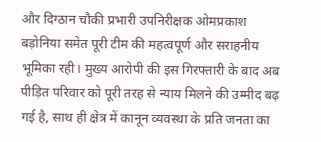और दिग्ठान चौकी प्रभारी उपनिरीक्षक ओमप्रकाश बड़ोनिया समेत पूरी टीम की महत्वपूर्ण और सराहनीय भूमिका रही। मुख्य आरोपी की इस गिरफ्तारी के बाद अब पीड़ित परिवार को पूरी तरह से न्याय मिलने की उम्मीद बढ़ गई है, साथ ही क्षेत्र में कानून व्यवस्था के प्रति जनता का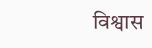विश्वास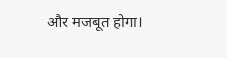और मजबूत होगा।